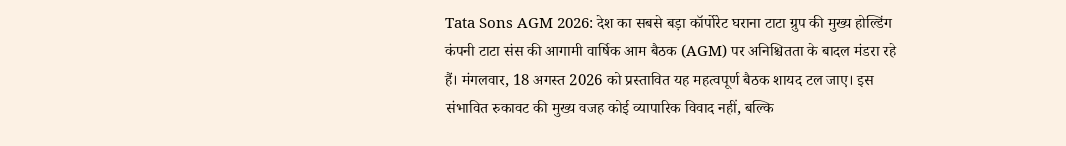Tata Sons AGM 2026: देश का सबसे बड़ा कॉर्पोरेट घराना टाटा ग्रुप की मुख्य होल्डिंग कंपनी टाटा संस की आगामी वार्षिक आम बैठक (AGM) पर अनिश्चितता के बादल मंडरा रहे हैं। मंगलवार, 18 अगस्त 2026 को प्रस्तावित यह महत्वपूर्ण बैठक शायद टल जाए। इस संभावित रुकावट की मुख्य वजह कोई व्यापारिक विवाद नहीं, बल्कि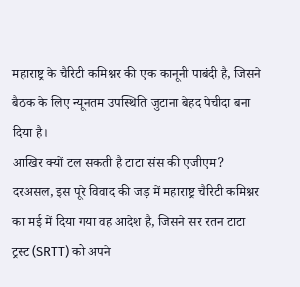महाराष्ट्र के चैरिटी कमिश्नर की एक कानूनी पाबंदी है, जिसने बैठक के लिए न्यूनतम उपस्थिति जुटाना बेहद पेचीदा बना दिया है।
आखिर क्यों टल सकती है टाटा संस की एजीएम?
दरअसल, इस पूरे विवाद की जड़ में महाराष्ट्र चैरिटी कमिश्नर का मई में दिया गया वह आदेश है, जिसने सर रतन टाटा ट्रस्ट (SRTT) को अपने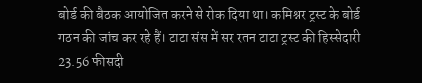बोर्ड की बैठक आयोजित करने से रोक दिया था। कमिश्नर ट्रस्ट के बोर्ड गठन की जांच कर रहे हैं। टाटा संस में सर रतन टाटा ट्रस्ट की हिस्सेदारी 23.56 फीसदी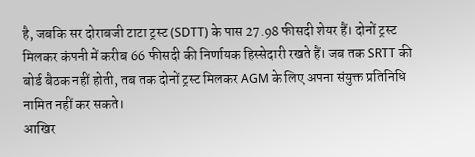है, जबकि सर दोराबजी टाटा ट्रस्ट (SDTT) के पास 27.98 फीसदी शेयर हैं। दोनों ट्रस्ट मिलकर कंपनी में करीब 66 फीसदी की निर्णायक हिस्सेदारी रखते हैं। जब तक SRTT की बोर्ड बैठक नहीं होती, तब तक दोनों ट्रस्ट मिलकर AGM के लिए अपना संयुक्त प्रतिनिधि नामित नहीं कर सकते।
आखिर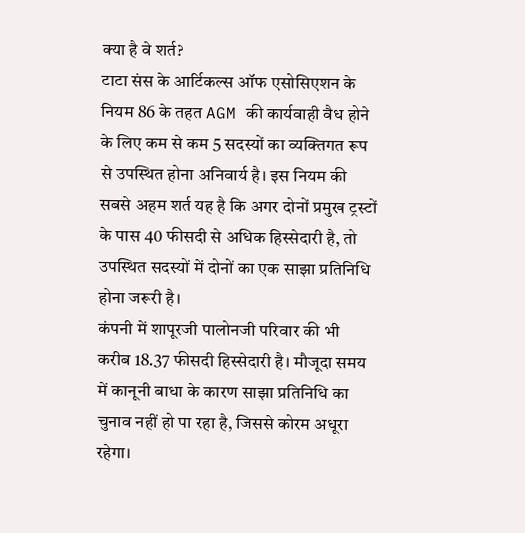क्या है वे शर्त?
टाटा संस के आर्टिकल्स ऑफ एसोसिएशन के नियम 86 के तहत AGM की कार्यवाही वैध होने के लिए कम से कम 5 सदस्यों का व्यक्तिगत रूप से उपस्थित होना अनिवार्य है। इस नियम की सबसे अहम शर्त यह है कि अगर दोनों प्रमुख ट्रस्टों के पास 40 फीसदी से अधिक हिस्सेदारी है, तो उपस्थित सदस्यों में दोनों का एक साझा प्रतिनिधि होना जरूरी है।
कंपनी में शापूरजी पालोनजी परिवार की भी करीब 18.37 फीसदी हिस्सेदारी है। मौजूदा समय में कानूनी बाधा के कारण साझा प्रतिनिधि का चुनाव नहीं हो पा रहा है, जिससे कोरम अधूरा रहेगा।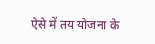ऐसे में तय योजना के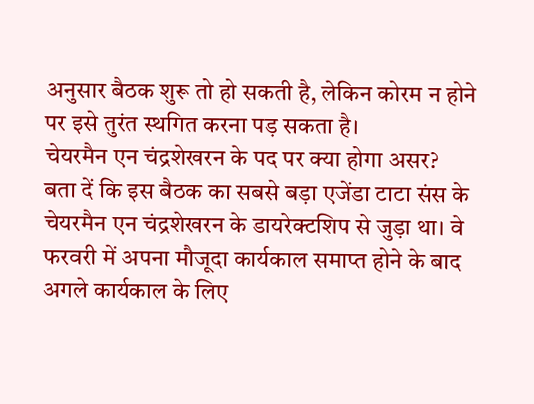अनुसार बैठक शुरू तो हो सकती है, लेकिन कोरम न होने पर इसे तुरंत स्थगित करना पड़ सकता है।
चेयरमैन एन चंद्रशेखरन के पद पर क्या होगा असर?
बता दें कि इस बैठक का सबसे बड़ा एजेंडा टाटा संस के चेयरमैन एन चंद्रशेखरन के डायरेक्टशिप से जुड़ा था। वे फरवरी में अपना मौजूदा कार्यकाल समाप्त होने के बाद अगले कार्यकाल के लिए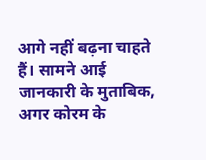आगे नहीं बढ़ना चाहते हैं। सामने आई जानकारी के मुताबिक, अगर कोरम के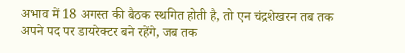अभाव में 18 अगस्त की बैठक स्थगित होती है, तो एन चंद्रशेखरन तब तक अपने पद पर डायरेक्टर बने रहेंगे, जब तक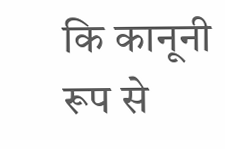कि कानूनी रूप से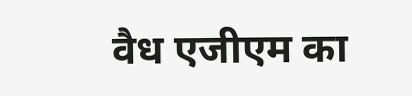वैध एजीएम का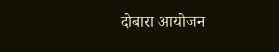दोबारा आयोजन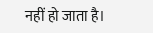नहीं हो जाता है।